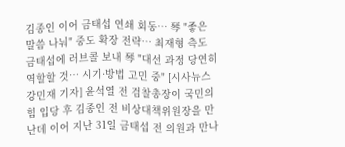김종인 이어 금태섭 연쇄 회동… 琴 "좋은 말씀 나눠" 중도 확장 전략… 최재형 측도 금태섭에 러브콜 보내 琴 "대선 과정 당연히 역할할 것… 시기·방법 고민 중" [시사뉴스 강민재 기자] 윤석열 전 검찰총장이 국민의힘 입당 후 김종인 전 비상대책위원장을 만난데 이어 지난 31일 금태섭 전 의원과 만나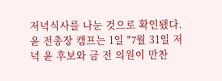저녁식사를 나눈 것으로 확인됐다. 윤 전총장 캠프는 1일 "7월 31일 저녁 윤 후보와 금 전 의원이 만찬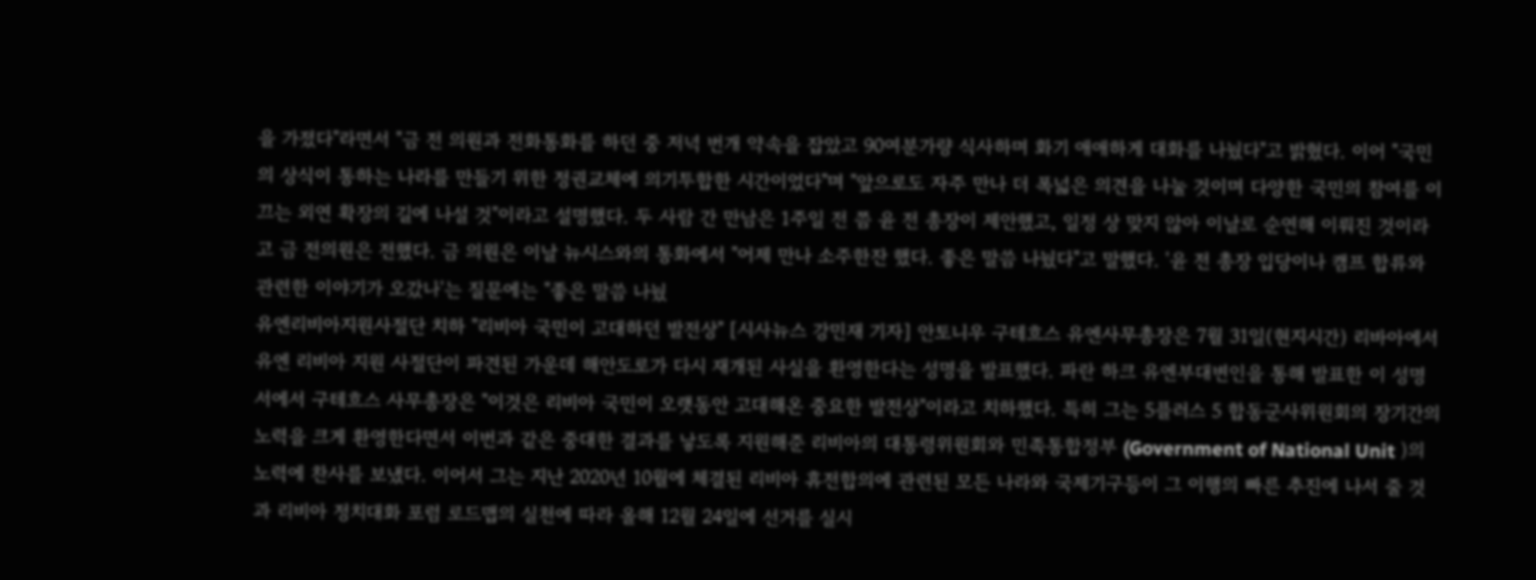을 가졌다"라면서 "금 전 의원과 전화통화를 하던 중 저녁 번개 약속을 잡았고 90여분가량 식사하며 화기 애애하게 대화를 나눴다"고 밝혔다. 이어 "국민의 상식이 통하는 나라를 만들기 위한 정권교체에 의기투합한 시간이었다"며 "앞으로도 자주 만나 더 폭넓은 의견을 나눌 것이며 다양한 국민의 참여를 이끄는 외연 확장의 길에 나설 것"이라고 설명했다. 두 사람 간 만남은 1주일 전 쯤 윤 전 총장이 제안했고, 일정 상 맞지 않아 이날로 순연해 이뤄진 것이라고 금 전의원은 전했다. 금 의원은 이날 뉴시스와의 통화에서 "어제 만나 소주한잔 했다. 좋은 말씀 나눴다"고 말했다. '윤 전 총장 입당이나 캠프 합류와 관련한 이야기가 오갔나'는 질문에는 "좋은 말씀 나눴
유엔리비아지원사절단 치하 "리비아 국민이 고대하던 발전상" [시사뉴스 강민재 기자] 안토니우 구테흐스 유엔사무총장은 7월 31일(현지시간) 리바아에서 유엔 리비아 지원 사절단이 파견된 가운데 해안도로가 다시 재개된 사실을 환영한다는 성명을 발표했다. 파란 하크 유엔부대변인을 통해 발표한 이 성명서에서 구테흐스 사무총장은 "이것은 리비아 국민이 오랫동안 고대해온 중요한 발전상"이라고 치하했다. 특히 그는 5플러스 5 합동군사위원회의 장기간의 노력을 크게 환영한다면서 이번과 같은 중대한 결과를 낳도록 지원해준 리비아의 대통령위원회와 민족통합정부 (Government of National Unit )의 노력에 찬사를 보냈다. 이어서 그는 지난 2020년 10월에 체결된 리비아 휴전합의에 관련된 모든 나라와 국제기구등이 그 이행의 빠른 추진에 나서 줄 것과 리비아 정치대화 포럼 로드맵의 실천에 따라 올해 12월 24일에 선거를 실시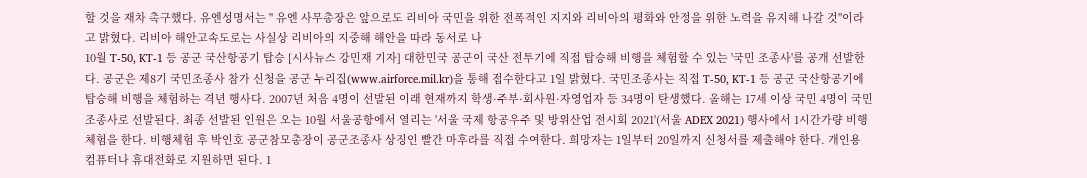할 것을 재차 촉구했다. 유엔성명서는 " 유엔 사무총장은 앞으로도 리비아 국민을 위한 전폭적인 지지와 리비아의 평화와 안정을 위한 노력을 유지해 나갈 것"이라고 밝혔다. 리비아 해안고속도로는 사실상 리비아의 지중해 해안을 따라 동서로 나
10월 T-50, KT-1 등 공군 국산항공기 탑승 [시사뉴스 강민재 기자] 대한민국 공군이 국산 전투기에 직접 탑승해 비행을 체험할 수 있는 '국민 조종사'를 공개 선발한다. 공군은 제8기 국민조종사 참가 신청을 공군 누리집(www.airforce.mil.kr)을 통해 접수한다고 1일 밝혔다. 국민조종사는 직접 T-50, KT-1 등 공군 국산항공기에 탑승해 비행을 체험하는 격년 행사다. 2007년 처음 4명이 선발된 이래 현재까지 학생·주부·회사원·자영업자 등 34명이 탄생했다. 올해는 17세 이상 국민 4명이 국민조종사로 선발된다. 최종 선발된 인원은 오는 10월 서울공항에서 열리는 '서울 국제 항공우주 및 방위산업 전시회 2021'(서울 ADEX 2021) 행사에서 1시간가량 비행체험을 한다. 비행체험 후 박인호 공군참모총장이 공군조종사 상징인 빨간 마후라를 직접 수여한다. 희망자는 1일부터 20일까지 신청서를 제출해야 한다. 개인용 컴퓨터나 휴대전화로 지원하면 된다. 1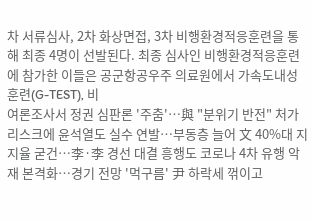차 서류심사, 2차 화상면접, 3차 비행환경적응훈련을 통해 최종 4명이 선발된다. 최종 심사인 비행환경적응훈련에 참가한 이들은 공군항공우주 의료원에서 가속도내성훈련(G-TEST), 비
여론조사서 정권 심판론 '주춤'…與 "분위기 반전" 처가 리스크에 윤석열도 실수 연발…부동층 늘어 文 40%대 지지율 굳건…李·李 경선 대결 흥행도 코로나 4차 유행 악재 본격화…경기 전망 '먹구름' 尹 하락세 꺾이고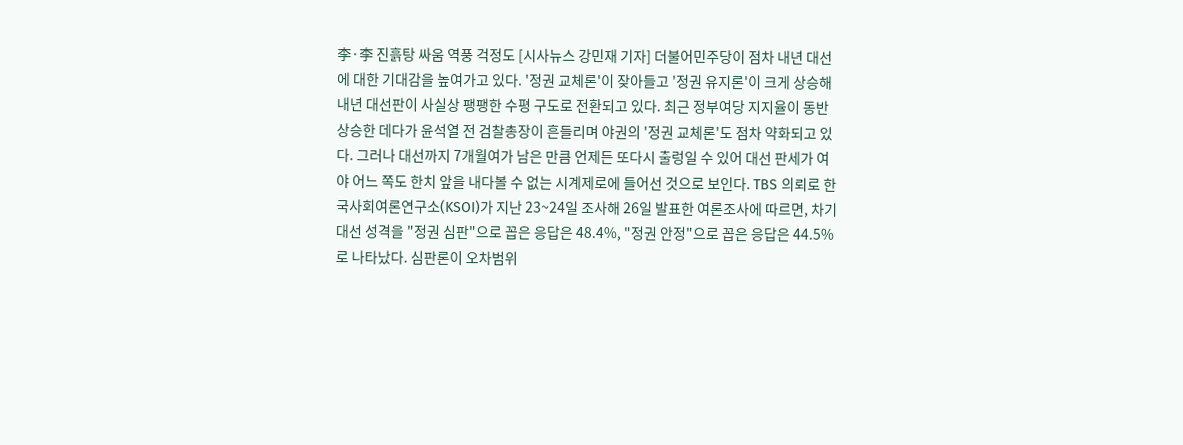李·李 진흙탕 싸움 역풍 걱정도 [시사뉴스 강민재 기자] 더불어민주당이 점차 내년 대선에 대한 기대감을 높여가고 있다. '정권 교체론'이 잦아들고 '정권 유지론'이 크게 상승해 내년 대선판이 사실상 팽팽한 수평 구도로 전환되고 있다. 최근 정부여당 지지율이 동반 상승한 데다가 윤석열 전 검찰총장이 흔들리며 야권의 '정권 교체론'도 점차 약화되고 있다. 그러나 대선까지 7개월여가 남은 만큼 언제든 또다시 출렁일 수 있어 대선 판세가 여야 어느 쪽도 한치 앞을 내다볼 수 없는 시계제로에 들어선 것으로 보인다. TBS 의뢰로 한국사회여론연구소(KSOI)가 지난 23~24일 조사해 26일 발표한 여론조사에 따르면, 차기 대선 성격을 "정권 심판"으로 꼽은 응답은 48.4%, "정권 안정"으로 꼽은 응답은 44.5%로 나타났다. 심판론이 오차범위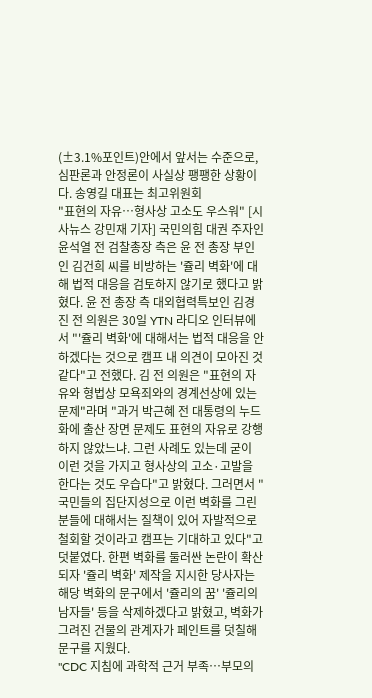(±3.1%포인트)안에서 앞서는 수준으로, 심판론과 안정론이 사실상 팽팽한 상황이다. 송영길 대표는 최고위원회
"표현의 자유…형사상 고소도 우스워" [시사뉴스 강민재 기자] 국민의힘 대권 주자인 윤석열 전 검찰총장 측은 윤 전 총장 부인인 김건희 씨를 비방하는 '쥴리 벽화'에 대해 법적 대응을 검토하지 않기로 했다고 밝혔다. 윤 전 총장 측 대외협력특보인 김경진 전 의원은 30일 YTN 라디오 인터뷰에서 "'쥴리 벽화'에 대해서는 법적 대응을 안 하겠다는 것으로 캠프 내 의견이 모아진 것 같다"고 전했다. 김 전 의원은 "표현의 자유와 형법상 모욕죄와의 경계선상에 있는 문제"라며 "과거 박근혜 전 대통령의 누드화에 출산 장면 문제도 표현의 자유로 강행하지 않았느냐. 그런 사례도 있는데 굳이 이런 것을 가지고 형사상의 고소·고발을 한다는 것도 우습다"고 밝혔다. 그러면서 "국민들의 집단지성으로 이런 벽화를 그린 분들에 대해서는 질책이 있어 자발적으로 철회할 것이라고 캠프는 기대하고 있다"고 덧붙였다. 한편 벽화를 둘러싼 논란이 확산되자 '쥴리 벽화' 제작을 지시한 당사자는 해당 벽화의 문구에서 '쥴리의 꿈' '쥴리의 남자들' 등을 삭제하겠다고 밝혔고, 벽화가 그려진 건물의 관계자가 페인트를 덧칠해 문구를 지웠다.
"CDC 지침에 과학적 근거 부족…부모의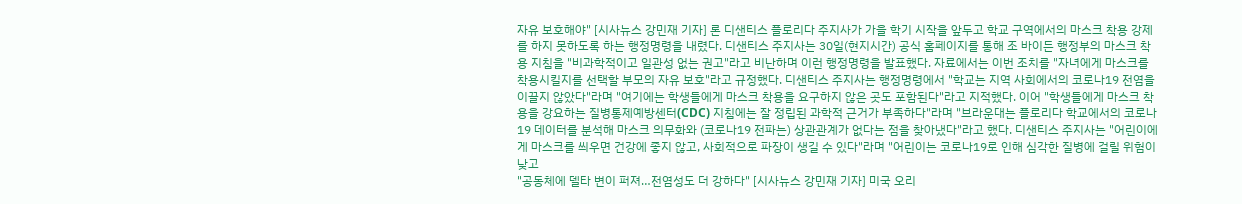자유 보호해야" [시사뉴스 강민재 기자] 론 디샌티스 플로리다 주지사가 가을 학기 시작을 앞두고 학교 구역에서의 마스크 착용 강제를 하지 못하도록 하는 행정명령을 내렸다. 디샌티스 주지사는 30일(현지시간) 공식 홈페이지를 통해 조 바이든 행정부의 마스크 착용 지침을 "비과학적이고 일관성 없는 권고"라고 비난하며 이런 행정명령을 발표했다. 자료에서는 이번 조치를 "자녀에게 마스크를 착용시킬지를 선택할 부모의 자유 보호"라고 규정했다. 디샌티스 주지사는 행정명령에서 "학교는 지역 사회에서의 코로나19 전염을 이끌지 않았다"라며 "여기에는 학생들에게 마스크 착용을 요구하지 않은 곳도 포함된다"라고 지적했다. 이어 "학생들에게 마스크 착용을 강요하는 질병통제예방센터(CDC) 지침에는 잘 정립된 과학적 근거가 부족하다"라며 "브라운대는 플로리다 학교에서의 코로나19 데이터를 분석해 마스크 의무화와 (코로나19 전파는) 상관관계가 없다는 점을 찾아냈다"라고 했다. 디샌티스 주지사는 "어린이에게 마스크를 씌우면 건강에 좋지 않고, 사회적으로 파장이 생길 수 있다"라며 "어린이는 코로나19로 인해 심각한 질병에 걸릴 위험이 낮고
"공동체에 델타 변이 퍼져…전염성도 더 강하다" [시사뉴스 강민재 기자] 미국 오리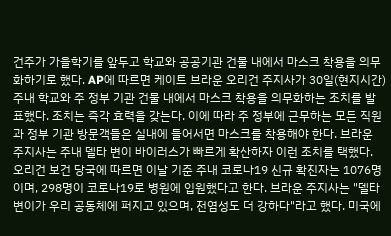건주가 가을학기를 앞두고 학교와 공공기관 건물 내에서 마스크 착용을 의무화하기로 했다. AP에 따르면 케이트 브라운 오리건 주지사가 30일(현지시간) 주내 학교와 주 정부 기관 건물 내에서 마스크 착용을 의무화하는 조치를 발표했다. 조치는 즉각 효력을 갖는다. 이에 따라 주 정부에 근무하는 모든 직원과 정부 기관 방문객들은 실내에 들어서면 마스크를 착용해야 한다. 브라운 주지사는 주내 델타 변이 바이러스가 빠르게 확산하자 이런 조치를 택했다. 오리건 보건 당국에 따르면 이날 기준 주내 코로나19 신규 확진자는 1076명이며, 298명이 코로나19로 병원에 입원했다고 한다. 브라운 주지사는 "델타 변이가 우리 공동체에 퍼지고 있으며, 전염성도 더 강하다"라고 했다. 미국에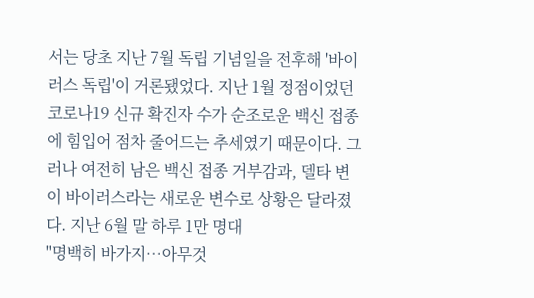서는 당초 지난 7월 독립 기념일을 전후해 '바이러스 독립'이 거론됐었다. 지난 1월 정점이었던 코로나19 신규 확진자 수가 순조로운 백신 접종에 힘입어 점차 줄어드는 추세였기 때문이다. 그러나 여전히 남은 백신 접종 거부감과, 델타 변이 바이러스라는 새로운 변수로 상황은 달라졌다. 지난 6월 말 하루 1만 명대
"명백히 바가지…아무것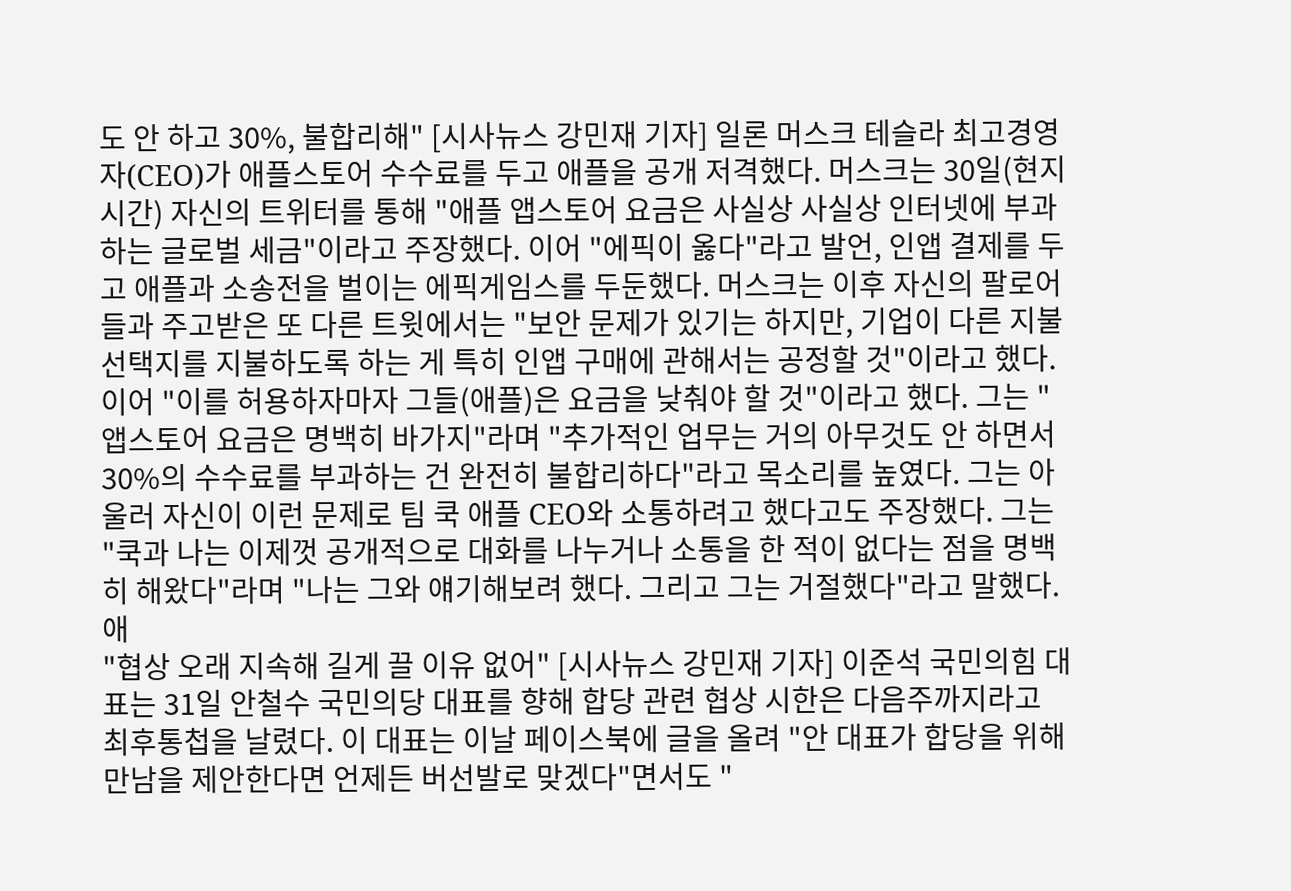도 안 하고 30%, 불합리해" [시사뉴스 강민재 기자] 일론 머스크 테슬라 최고경영자(CEO)가 애플스토어 수수료를 두고 애플을 공개 저격했다. 머스크는 30일(현지시간) 자신의 트위터를 통해 "애플 앱스토어 요금은 사실상 사실상 인터넷에 부과하는 글로벌 세금"이라고 주장했다. 이어 "에픽이 옳다"라고 발언, 인앱 결제를 두고 애플과 소송전을 벌이는 에픽게임스를 두둔했다. 머스크는 이후 자신의 팔로어들과 주고받은 또 다른 트윗에서는 "보안 문제가 있기는 하지만, 기업이 다른 지불 선택지를 지불하도록 하는 게 특히 인앱 구매에 관해서는 공정할 것"이라고 했다. 이어 "이를 허용하자마자 그들(애플)은 요금을 낮춰야 할 것"이라고 했다. 그는 "앱스토어 요금은 명백히 바가지"라며 "추가적인 업무는 거의 아무것도 안 하면서 30%의 수수료를 부과하는 건 완전히 불합리하다"라고 목소리를 높였다. 그는 아울러 자신이 이런 문제로 팀 쿡 애플 CEO와 소통하려고 했다고도 주장했다. 그는 "쿡과 나는 이제껏 공개적으로 대화를 나누거나 소통을 한 적이 없다는 점을 명백히 해왔다"라며 "나는 그와 얘기해보려 했다. 그리고 그는 거절했다"라고 말했다. 애
"협상 오래 지속해 길게 끌 이유 없어" [시사뉴스 강민재 기자] 이준석 국민의힘 대표는 31일 안철수 국민의당 대표를 향해 합당 관련 협상 시한은 다음주까지라고 최후통첩을 날렸다. 이 대표는 이날 페이스북에 글을 올려 "안 대표가 합당을 위해 만남을 제안한다면 언제든 버선발로 맞겠다"면서도 "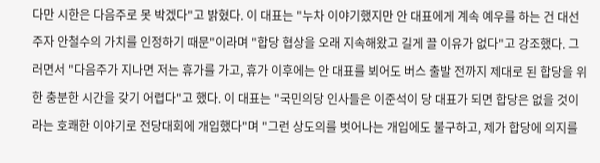다만 시한은 다음주로 못 박겠다"고 밝혔다. 이 대표는 "누차 이야기했지만 안 대표에게 계속 예우를 하는 건 대선주자 안철수의 가치를 인정하기 때문"이라며 "합당 협상을 오래 지속해왔고 길게 끌 이유가 없다"고 강조했다. 그러면서 "다음주가 지나면 저는 휴가를 가고, 휴가 이후에는 안 대표를 뵈어도 버스 출발 전까지 제대로 된 합당을 위한 충분한 시간을 갖기 어렵다"고 했다. 이 대표는 "국민의당 인사들은 이준석이 당 대표가 되면 합당은 없을 것이라는 호쾌한 이야기로 전당대회에 개입했다"며 "그런 상도의를 벗어나는 개입에도 불구하고, 제가 합당에 의지를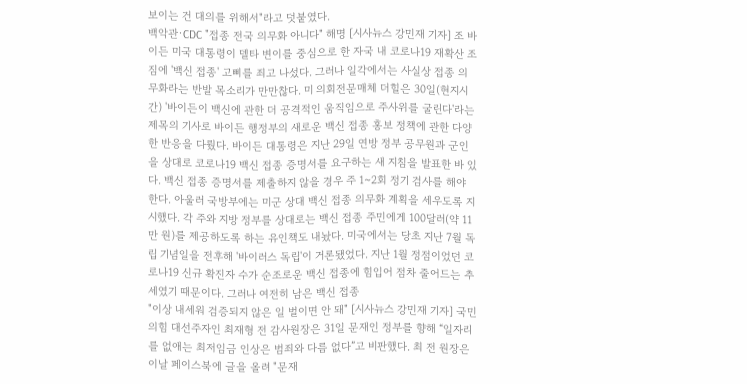보이는 건 대의를 위해서"라고 덧붙였다.
백악관·CDC "접종 전국 의무화 아니다" 해명 [시사뉴스 강민재 기자] 조 바이든 미국 대통령이 델타 변이를 중심으로 한 자국 내 코로나19 재확산 조짐에 '백신 접종' 고삐를 죄고 나섰다. 그러나 일각에서는 사실상 접종 의무화라는 반발 목소리가 만만찮다. 미 의회전문매체 더힐은 30일(현지시간) '바이든이 백신에 관한 더 공격적인 움직임으로 주사위를 굴린다'라는 제목의 기사로 바이든 행정부의 새로운 백신 접종 홍보 정책에 관한 다양한 반응을 다뤘다. 바이든 대통령은 지난 29일 연방 정부 공무원과 군인을 상대로 코로나19 백신 접종 증명서를 요구하는 새 지침을 발표한 바 있다. 백신 접종 증명서를 제출하지 않을 경우 주 1~2회 정기 검사를 해야 한다. 아울러 국방부에는 미군 상대 백신 접종 의무화 계획을 세우도록 지시했다. 각 주와 지방 정부를 상대로는 백신 접종 주민에게 100달러(약 11만 원)를 제공하도록 하는 유인책도 내놨다. 미국에서는 당초 지난 7월 독립 기념일을 전후해 '바이러스 독립'이 거론됐었다. 지난 1월 정점이었던 코로나19 신규 확진자 수가 순조로운 백신 접종에 힘입어 점차 줄어드는 추세였기 때문이다. 그러나 여전히 남은 백신 접종
"이상 내세워 검증되지 않은 일 벌이면 안 돼" [시사뉴스 강민재 기자] 국민의힘 대선주자인 최재형 전 감사원장은 31일 문재인 정부를 향해 “일자리를 없애는 최저임금 인상은 범죄와 다름 없다”고 비판했다. 최 전 원장은 이날 페이스북에 글을 올려 "문재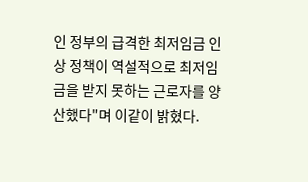인 정부의 급격한 최저임금 인상 정책이 역설적으로 최저임금을 받지 못하는 근로자를 양산했다"며 이같이 밝혔다.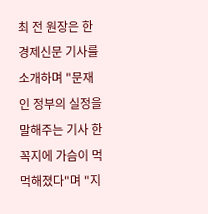최 전 원장은 한 경제신문 기사를 소개하며 "문재인 정부의 실정을 말해주는 기사 한 꼭지에 가슴이 먹먹해졌다"며 "지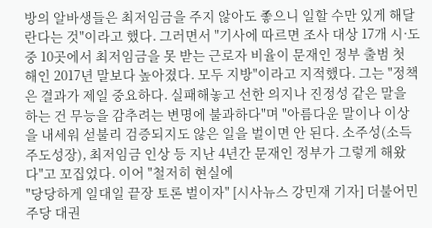방의 알바생들은 최저임금을 주지 않아도 좋으니 일할 수만 있게 해달란다는 것"이라고 했다. 그러면서 "기사에 따르면 조사 대상 17개 시·도 중 10곳에서 최저임금을 못 받는 근로자 비율이 문재인 정부 출범 첫 해인 2017년 말보다 높아졌다. 모두 지방"이라고 지적했다. 그는 "정책은 결과가 제일 중요하다. 실패해놓고 선한 의지나 진정성 같은 말을 하는 건 무능을 감추려는 변명에 불과하다"며 "아름다운 말이나 이상을 내세워 섣불리 검증되지도 않은 일을 벌이면 안 된다. 소주성(소득주도성장), 최저임금 인상 등 지난 4년간 문재인 정부가 그렇게 해왔다"고 꼬집었다. 이어 "철저히 현실에
"당당하게 일대일 끝장 토론 벌이자" [시사뉴스 강민재 기자] 더불어민주당 대권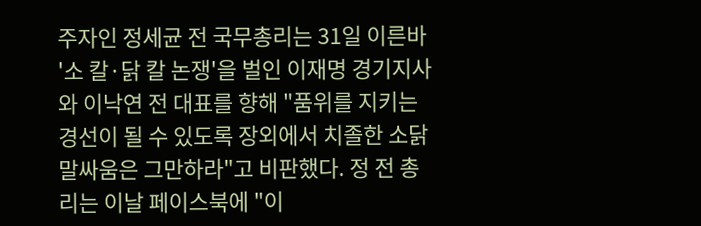주자인 정세균 전 국무총리는 31일 이른바 '소 칼·닭 칼 논쟁'을 벌인 이재명 경기지사와 이낙연 전 대표를 향해 "품위를 지키는 경선이 될 수 있도록 장외에서 치졸한 소닭 말싸움은 그만하라"고 비판했다. 정 전 총리는 이날 페이스북에 "이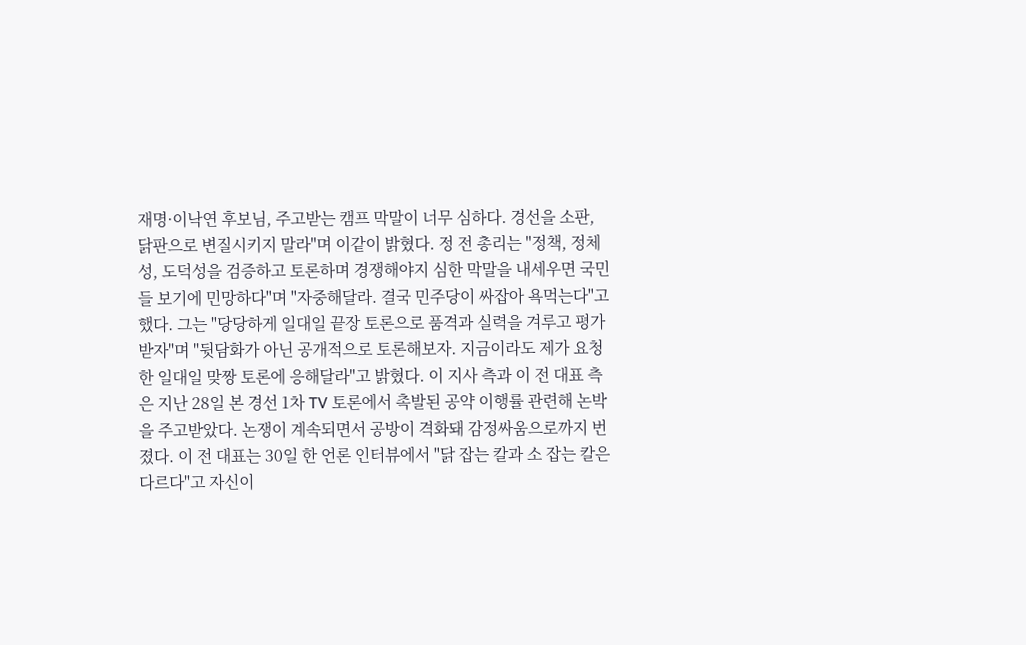재명·이낙연 후보님, 주고받는 캠프 막말이 너무 심하다. 경선을 소판, 닭판으로 변질시키지 말라"며 이같이 밝혔다. 정 전 총리는 "정책, 정체성, 도덕성을 검증하고 토론하며 경쟁해야지 심한 막말을 내세우면 국민들 보기에 민망하다"며 "자중해달라. 결국 민주당이 싸잡아 욕먹는다"고 했다. 그는 "당당하게 일대일 끝장 토론으로 품격과 실력을 겨루고 평가받자"며 "뒷담화가 아닌 공개적으로 토론해보자. 지금이라도 제가 요청한 일대일 맞짱 토론에 응해달라"고 밝혔다. 이 지사 측과 이 전 대표 측은 지난 28일 본 경선 1차 TV 토론에서 촉발된 공약 이행률 관련해 논박을 주고받았다. 논쟁이 계속되면서 공방이 격화돼 감정싸움으로까지 번졌다. 이 전 대표는 30일 한 언론 인터뷰에서 "닭 잡는 칼과 소 잡는 칼은 다르다"고 자신이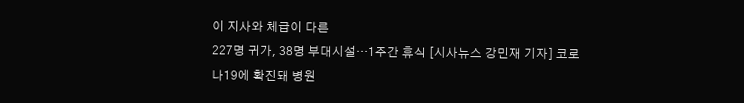이 지사와 체급이 다른
227명 귀가, 38명 부대시설…1주간 휴식 [시사뉴스 강민재 기자] 코로나19에 확진돼 병원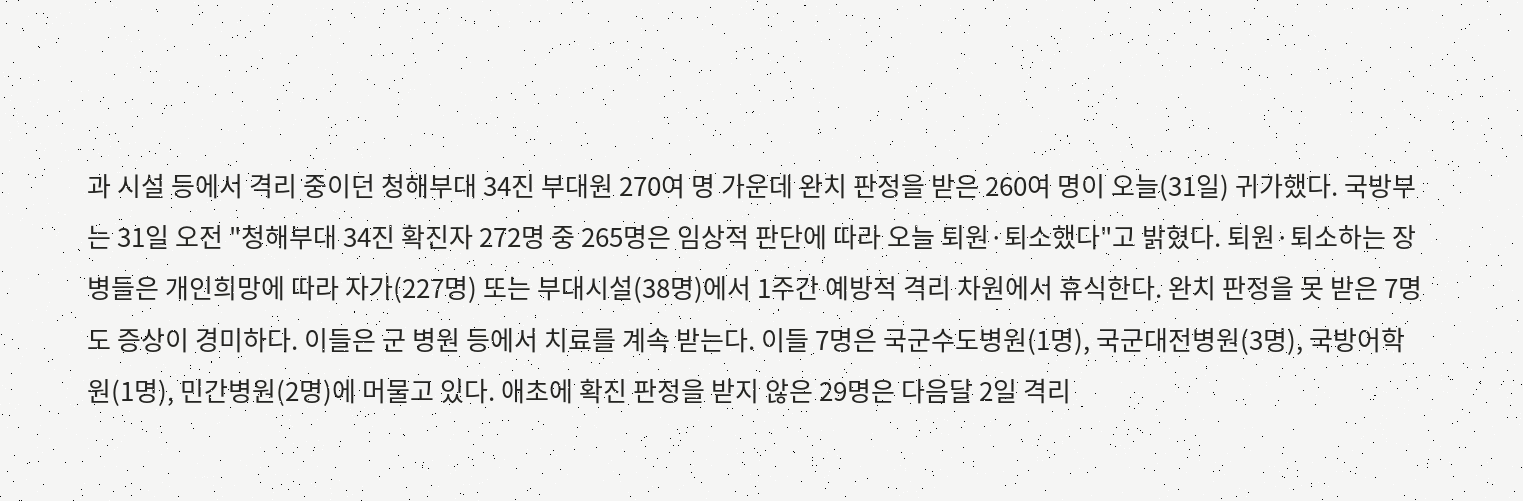과 시설 등에서 격리 중이던 청해부대 34진 부대원 270여 명 가운데 완치 판정을 받은 260여 명이 오늘(31일) 귀가했다. 국방부는 31일 오전 "청해부대 34진 확진자 272명 중 265명은 임상적 판단에 따라 오늘 퇴원·퇴소했다"고 밝혔다. 퇴원·퇴소하는 장병들은 개인희망에 따라 자가(227명) 또는 부대시설(38명)에서 1주간 예방적 격리 차원에서 휴식한다. 완치 판정을 못 받은 7명도 증상이 경미하다. 이들은 군 병원 등에서 치료를 계속 받는다. 이들 7명은 국군수도병원(1명), 국군대전병원(3명), 국방어학원(1명), 민간병원(2명)에 머물고 있다. 애초에 확진 판정을 받지 않은 29명은 다음달 2일 격리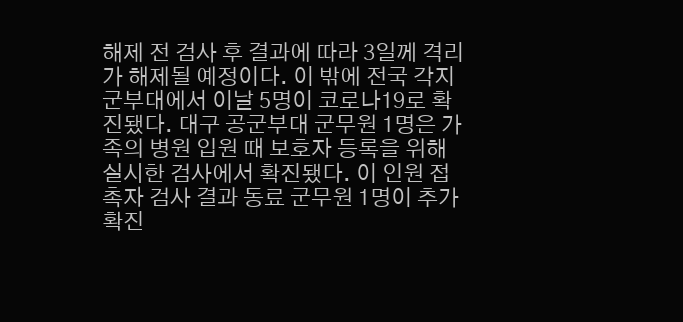해제 전 검사 후 결과에 따라 3일께 격리가 해제될 예정이다. 이 밖에 전국 각지 군부대에서 이날 5명이 코로나19로 확진됐다. 대구 공군부대 군무원 1명은 가족의 병원 입원 때 보호자 등록을 위해 실시한 검사에서 확진됐다. 이 인원 접촉자 검사 결과 동료 군무원 1명이 추가 확진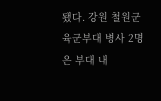됐다. 강원 철원군 육군부대 병사 2명은 부대 내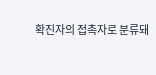확진자의 접촉자로 분류돼